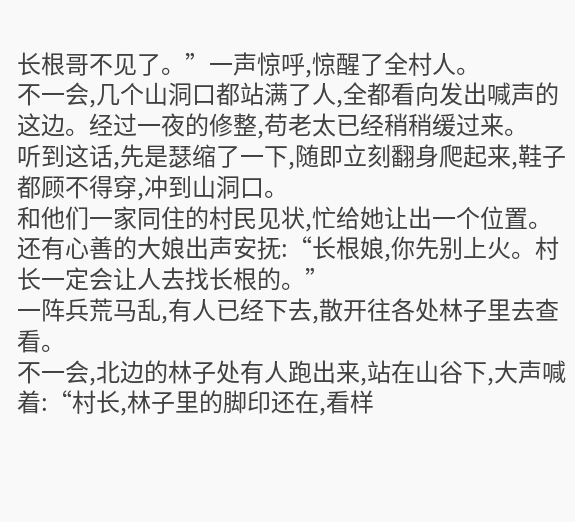长根哥不见了。”一声惊呼,惊醒了全村人。
不一会,几个山洞口都站满了人,全都看向发出喊声的这边。经过一夜的修整,苟老太已经稍稍缓过来。
听到这话,先是瑟缩了一下,随即立刻翻身爬起来,鞋子都顾不得穿,冲到山洞口。
和他们一家同住的村民见状,忙给她让出一个位置。还有心善的大娘出声安抚:“长根娘,你先别上火。村长一定会让人去找长根的。”
一阵兵荒马乱,有人已经下去,散开往各处林子里去查看。
不一会,北边的林子处有人跑出来,站在山谷下,大声喊着:“村长,林子里的脚印还在,看样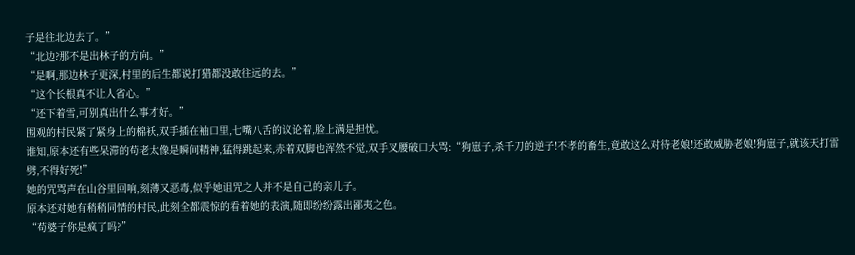子是往北边去了。”
“北边?那不是出林子的方向。”
“是啊,那边林子更深,村里的后生都说打猎都没敢往远的去。”
“这个长根真不让人省心。”
“还下着雪,可别真出什么事才好。”
围观的村民紧了紧身上的棉袄,双手插在袖口里,七嘴八舌的议论着,脸上满是担忧。
谁知,原本还有些呆滞的苟老太像是瞬间精神,猛得跳起来,赤着双脚也浑然不觉,双手叉腰破口大骂:“狗崽子,杀千刀的逆子!不孝的畜生,竟敢这么对待老娘!还敢威胁老娘!狗崽子,就该天打雷劈,不得好死!”
她的咒骂声在山谷里回响,刻薄又恶毒,似乎她诅咒之人并不是自己的亲儿子。
原本还对她有稍稍同情的村民,此刻全都震惊的看着她的表演,随即纷纷露出鄙夷之色。
“苟婆子你是疯了吗?”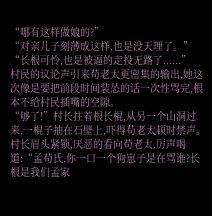“哪有这样做娘的?”
“对亲儿子刻薄成这样,也是没天理了。”
“长根可怜,也是被逼的走投无路了......”
村民的议论声引来苟老太更密集的输出,她这次像是要把前段时间装怂的话一次性骂完,根本不给村民插嘴的空隙。
“够了!”村长拄着根长棍,从另一个山洞过来,一棍子抽在石壁上,吓得苟老太顿时禁声。
村长眉头紧锁,厌恶的看向苟老太,厉声喝道:“孟苟氏,你一口一个狗崽子是在骂谁?长根是我们孟家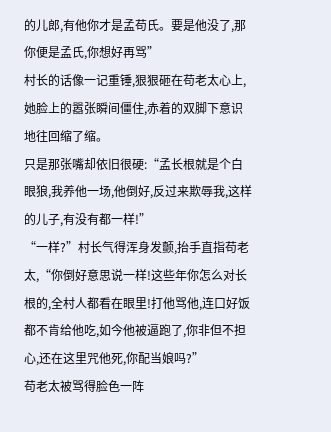的儿郎,有他你才是孟苟氏。要是他没了,那你便是孟氏,你想好再骂”
村长的话像一记重锤,狠狠砸在苟老太心上,她脸上的嚣张瞬间僵住,赤着的双脚下意识地往回缩了缩。
只是那张嘴却依旧很硬:“孟长根就是个白眼狼,我养他一场,他倒好,反过来欺辱我,这样的儿子,有没有都一样!”
“一样?”村长气得浑身发颤,抬手直指苟老太,“你倒好意思说一样!这些年你怎么对长根的,全村人都看在眼里!打他骂他,连口好饭都不肯给他吃,如今他被逼跑了,你非但不担心,还在这里咒他死,你配当娘吗?”
苟老太被骂得脸色一阵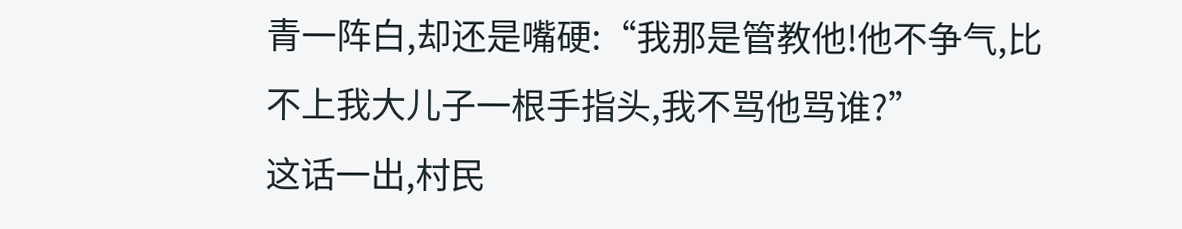青一阵白,却还是嘴硬:“我那是管教他!他不争气,比不上我大儿子一根手指头,我不骂他骂谁?”
这话一出,村民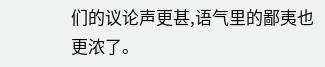们的议论声更甚,语气里的鄙夷也更浓了。